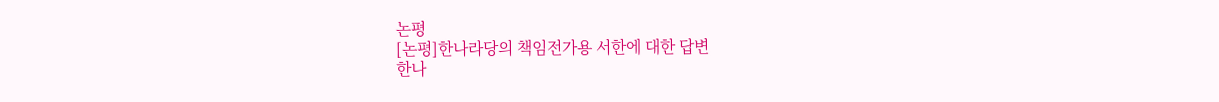논평
[논평]한나라당의 책임전가용 서한에 대한 답변
한나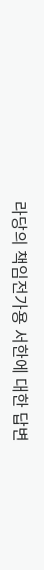라당의 책임전가용 서한에 대한 답변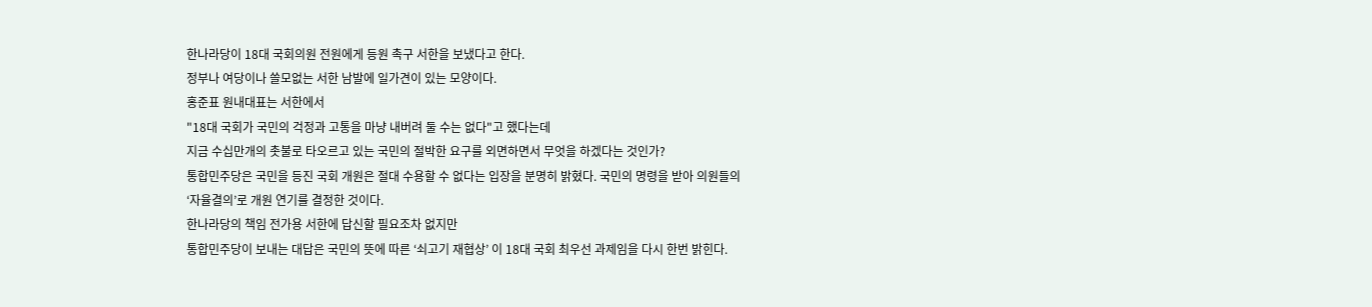한나라당이 18대 국회의원 전원에게 등원 촉구 서한을 보냈다고 한다.
정부나 여당이나 쓸모없는 서한 남발에 일가견이 있는 모양이다.
홍준표 원내대표는 서한에서
"18대 국회가 국민의 걱정과 고통을 마냥 내버려 둘 수는 없다"고 했다는데
지금 수십만개의 촛불로 타오르고 있는 국민의 절박한 요구를 외면하면서 무엇을 하겠다는 것인가?
통합민주당은 국민을 등진 국회 개원은 절대 수용할 수 없다는 입장을 분명히 밝혔다. 국민의 명령을 받아 의원들의 ‘자율결의’로 개원 연기를 결정한 것이다.
한나라당의 책임 전가용 서한에 답신할 필요조차 없지만
통합민주당이 보내는 대답은 국민의 뜻에 따른 ‘쇠고기 재협상’ 이 18대 국회 최우선 과제임을 다시 한번 밝힌다.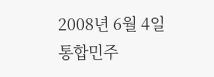2008년 6월 4일
통합민주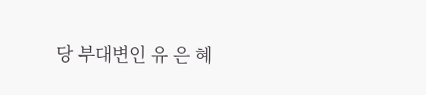당 부대변인 유 은 혜